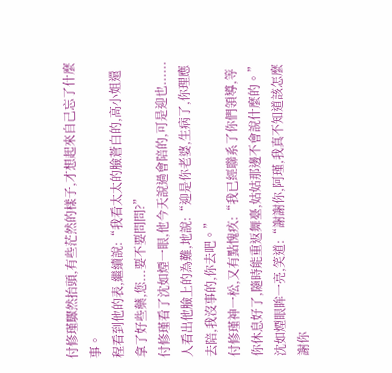付修瑾驟然抬頭,有些茫然的樣子,才想起來自己忘了什麼事。
程看到他的表,繼續說:“我看太太的臉蒼白的,高小姐還拿了好些藥,您...要不要問問?”
付修瑾看了沈如煙一眼,他今天說過會陪的,可是迎也......
人看出他臉上的為難,地說:“迎是你老婆,生病了,你理應去陪,我沒事的,你去吧。”
付修瑾神一松,又有點愧疚:“我已經聯系了你們領導,等你休息好了,隨時能重返舞臺,姑姑那邊不會說什麼的。”
沈如煙眼眸一亮,笑道:“謝謝你,阿瑾,我真不知道該怎麼謝你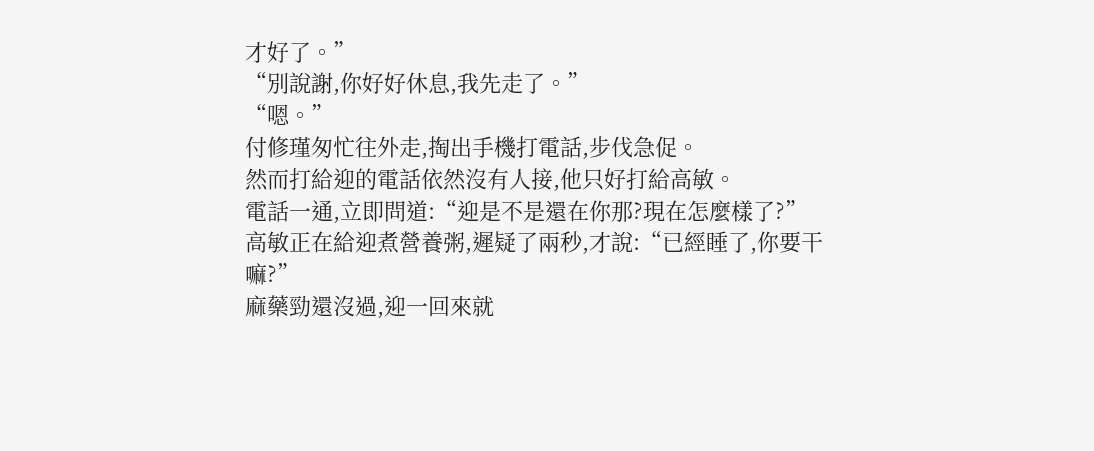才好了。”
“別說謝,你好好休息,我先走了。”
“嗯。”
付修瑾匆忙往外走,掏出手機打電話,步伐急促。
然而打給迎的電話依然沒有人接,他只好打給高敏。
電話一通,立即問道:“迎是不是還在你那?現在怎麼樣了?”
高敏正在給迎煮營養粥,遲疑了兩秒,才說:“已經睡了,你要干嘛?”
麻藥勁還沒過,迎一回來就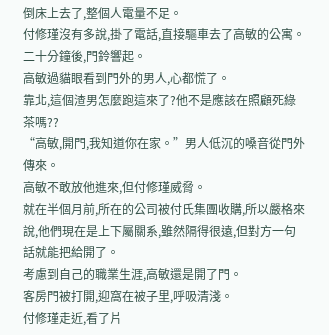倒床上去了,整個人電量不足。
付修瑾沒有多說,掛了電話,直接驅車去了高敏的公寓。
二十分鐘後,門鈴響起。
高敏過貓眼看到門外的男人,心都慌了。
靠北,這個渣男怎麼跑這來了?他不是應該在照顧死綠茶嗎??
“高敏,開門,我知道你在家。”男人低沉的嗓音從門外傳來。
高敏不敢放他進來,但付修瑾威脅。
就在半個月前,所在的公司被付氏集團收購,所以嚴格來說,他們現在是上下屬關系,雖然隔得很遠,但對方一句話就能把給開了。
考慮到自己的職業生涯,高敏還是開了門。
客房門被打開,迎窩在被子里,呼吸清淺。
付修瑾走近,看了片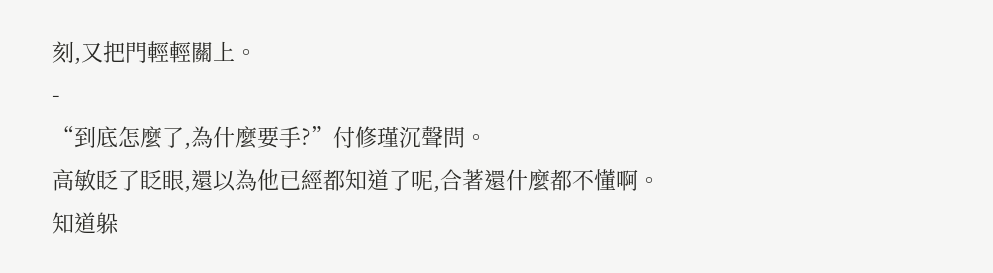刻,又把門輕輕關上。
-
“到底怎麼了,為什麼要手?”付修瑾沉聲問。
高敏眨了眨眼,還以為他已經都知道了呢,合著還什麼都不懂啊。
知道躲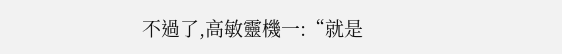不過了,高敏靈機一:“就是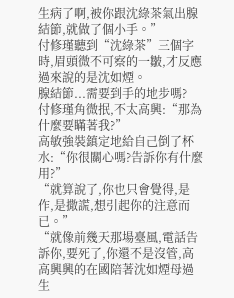生病了啊,被你跟沈綠茶氣出腺結節,就做了個小手。”
付修瑾聽到“沈綠茶”三個字時,眉頭微不可察的一皺,才反應過來說的是沈如煙。
腺結節...需要到手的地步嗎?
付修瑾角微抿,不太高興:“那為什麼要瞞著我?”
高敏強裝鎮定地給自己倒了杯水:“你很關心嗎?告訴你有什麼用?”
“就算說了,你也只會覺得,是作,是撒謊,想引起你的注意而已。”
“就像前幾天那場臺風,電話告訴你,要死了,你還不是沒管,高高興興的在國陪著沈如煙母過生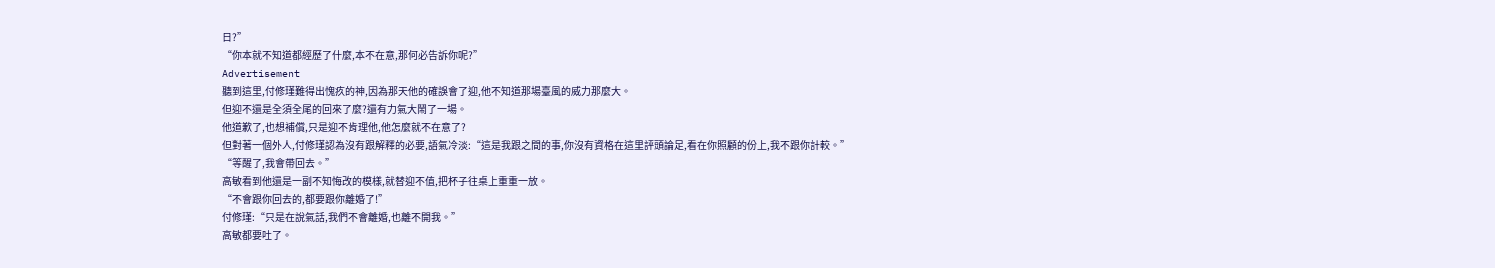日?”
“你本就不知道都經歷了什麼,本不在意,那何必告訴你呢?”
Advertisement
聽到這里,付修瑾難得出愧疚的神,因為那天他的確誤會了迎,他不知道那場臺風的威力那麼大。
但迎不還是全須全尾的回來了麼?還有力氣大鬧了一場。
他道歉了,也想補償,只是迎不肯理他,他怎麼就不在意了?
但對著一個外人,付修瑾認為沒有跟解釋的必要,語氣冷淡:“這是我跟之間的事,你沒有資格在這里評頭論足,看在你照顧的份上,我不跟你計較。”
“等醒了,我會帶回去。”
高敏看到他還是一副不知悔改的模樣,就替迎不值,把杯子往桌上重重一放。
“不會跟你回去的,都要跟你離婚了!”
付修瑾:“只是在說氣話,我們不會離婚,也離不開我。”
高敏都要吐了。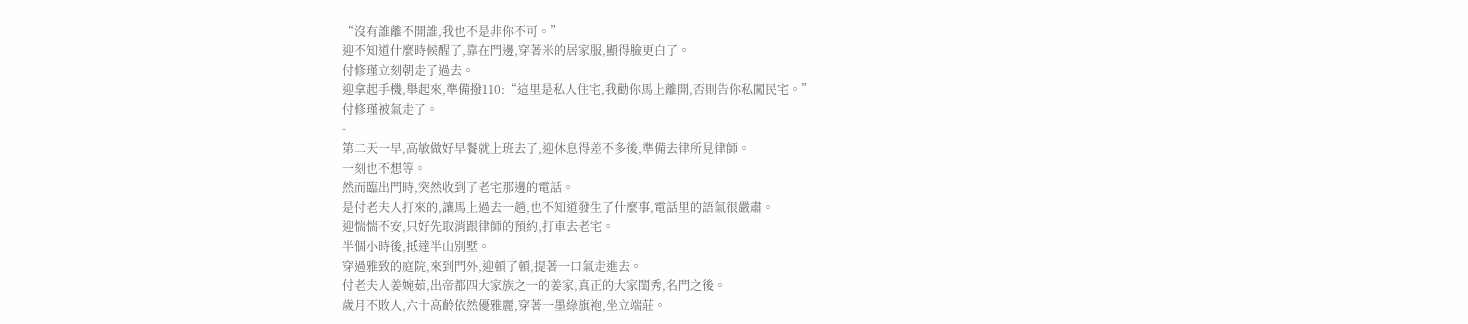“沒有誰離不開誰,我也不是非你不可。”
迎不知道什麼時候醒了,靠在門邊,穿著米的居家服,顯得臉更白了。
付修瑾立刻朝走了過去。
迎拿起手機,舉起來,準備撥110:“這里是私人住宅,我勸你馬上離開,否則告你私闖民宅。”
付修瑾被氣走了。
-
第二天一早,高敏做好早餐就上班去了,迎休息得差不多後,準備去律所見律師。
一刻也不想等。
然而臨出門時,突然收到了老宅那邊的電話。
是付老夫人打來的,讓馬上過去一趟,也不知道發生了什麼事,電話里的語氣很嚴肅。
迎惴惴不安,只好先取消跟律師的預約,打車去老宅。
半個小時後,抵達半山別墅。
穿過雅致的庭院,來到門外,迎頓了頓,提著一口氣走進去。
付老夫人姜婉茹,出帝都四大家族之一的姜家,真正的大家閨秀,名門之後。
歲月不敗人,六十高齡依然優雅麗,穿著一墨綠旗袍,坐立端莊。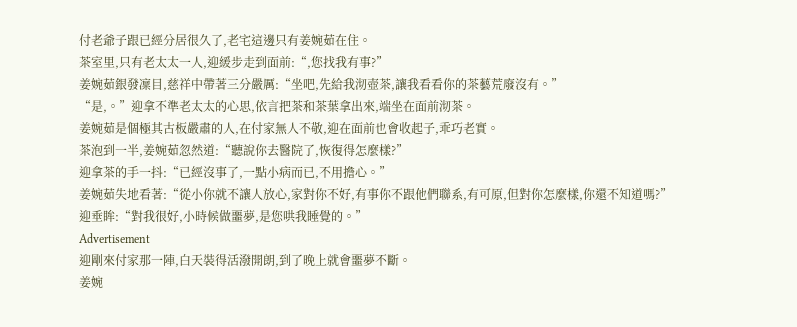付老爺子跟已經分居很久了,老宅這邊只有姜婉茹在住。
茶室里,只有老太太一人,迎緩步走到面前:“,您找我有事?”
姜婉茹銀發凜目,慈祥中帶著三分嚴厲:“坐吧,先給我沏壺茶,讓我看看你的茶藝荒廢沒有。”
“是,。”迎拿不準老太太的心思,依言把茶和茶葉拿出來,端坐在面前沏茶。
姜婉茹是個極其古板嚴肅的人,在付家無人不敬,迎在面前也會收起子,乖巧老實。
茶泡到一半,姜婉茹忽然道:“聽說你去醫院了,恢復得怎麼樣?”
迎拿茶的手一抖:“已經沒事了,一點小病而已,不用擔心。”
姜婉茹失地看著:“從小你就不讓人放心,家對你不好,有事你不跟他們聯系,有可原,但對你怎麼樣,你還不知道嗎?”
迎垂眸:“對我很好,小時候做噩夢,是您哄我睡覺的。”
Advertisement
迎剛來付家那一陣,白天裝得活潑開朗,到了晚上就會噩夢不斷。
姜婉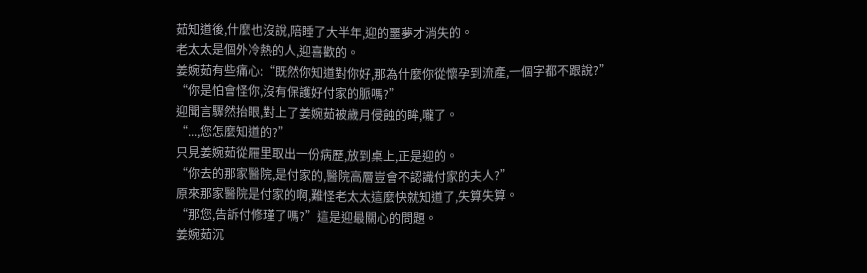茹知道後,什麼也沒說,陪睡了大半年,迎的噩夢才消失的。
老太太是個外冷熱的人,迎喜歡的。
姜婉茹有些痛心:“既然你知道對你好,那為什麼你從懷孕到流產,一個字都不跟說?”
“你是怕會怪你,沒有保護好付家的脈嗎?”
迎聞言驟然抬眼,對上了姜婉茹被歲月侵蝕的眸,嚨了。
“...,您怎麼知道的?”
只見姜婉茹從屜里取出一份病歷,放到桌上,正是迎的。
“你去的那家醫院,是付家的,醫院高層豈會不認識付家的夫人?”
原來那家醫院是付家的啊,難怪老太太這麼快就知道了,失算失算。
“那您,告訴付修瑾了嗎?”這是迎最關心的問題。
姜婉茹沉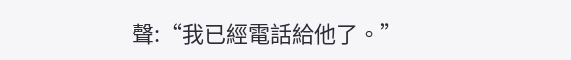聲:“我已經電話給他了。”